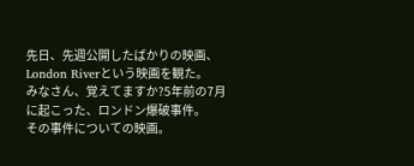先日、先週公開したばかりの映画、London Riverという映画を観た。
みなさん、覚えてますか?5年前の7月に起こった、ロンドン爆破事件。
その事件についての映画。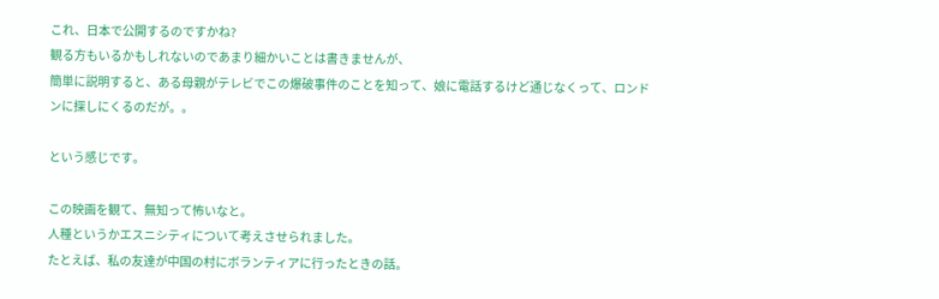これ、日本で公開するのですかね?
観る方もいるかもしれないのであまり細かいことは書きませんが、
簡単に説明すると、ある母親がテレビでこの爆破事件のことを知って、娘に電話するけど通じなくって、ロンドンに探しにくるのだが。。

という感じです。

この映画を観て、無知って怖いなと。
人種というかエスニシティについて考えさせられました。
たとえば、私の友達が中国の村にボランティアに行ったときの話。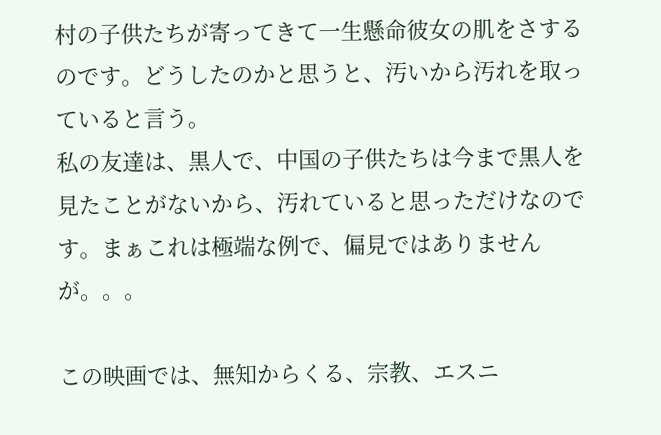村の子供たちが寄ってきて一生懸命彼女の肌をさするのです。どうしたのかと思うと、汚いから汚れを取っていると言う。
私の友達は、黒人で、中国の子供たちは今まで黒人を見たことがないから、汚れていると思っただけなのです。まぁこれは極端な例で、偏見ではありませんが。。。

この映画では、無知からくる、宗教、エスニ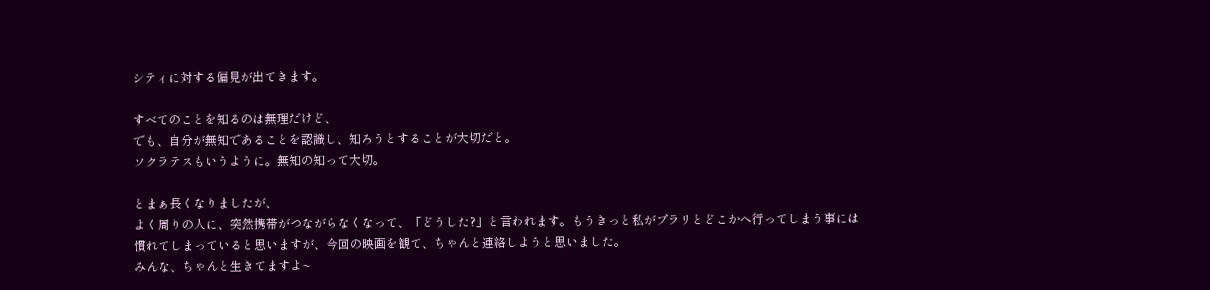シティに対する偏見が出てきます。

すべてのことを知るのは無理だけど、
でも、自分が無知であることを認識し、知ろうとすることが大切だと。
ソクラテスもいうように。無知の知って大切。

とまぁ長くなりましたが、
よく周りの人に、突然携帯がつながらなくなって、「どうした?」と言われます。もうきっと私がプラリとどこかへ行ってしまう事には慣れてしまっていると思いますが、今回の映画を観て、ちゃんと連絡しようと思いました。
みんな、ちゃんと生きてますよ~